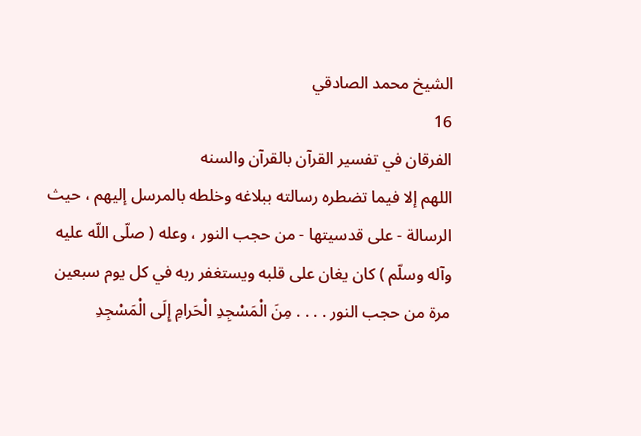الشيخ محمد الصادقي
16
الفرقان في تفسير القرآن بالقرآن والسنه
اللهم إلا فيما تضطره رسالته ببلاغه وخلطه بالمرسل إليهم ، حيث الرسالة - على قدسيتها - من حجب النور ، وعله ( صلّى اللّه عليه وآله وسلّم ) كان يغان على قلبه ويستغفر ربه في كل يوم سبعين مرة من حجب النور . . . . مِنَ الْمَسْجِدِ الْحَرامِ إِلَى الْمَسْجِدِ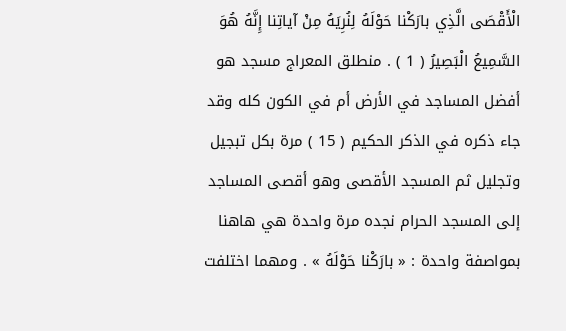الْأَقْصَى الَّذِي بارَكْنا حَوْلَهُ لِنُرِيَهُ مِنْ آياتِنا إِنَّهُ هُوَ السَّمِيعُ الْبَصِيرُ ( 1 ) . منطلق المعراج مسجد هو أفضل المساجد في الأرض أم في الكون كله وقد جاء ذكره في الذكر الحكيم ( 15 ) مرة بكل تبجيل وتجليل ثم المسجد الأقصى وهو أقصى المساجد إلى المسجد الحرام نجده مرة واحدة هي هاهنا بمواصفة واحدة : « بارَكْنا حَوْلَهُ » . ومهما اختلفت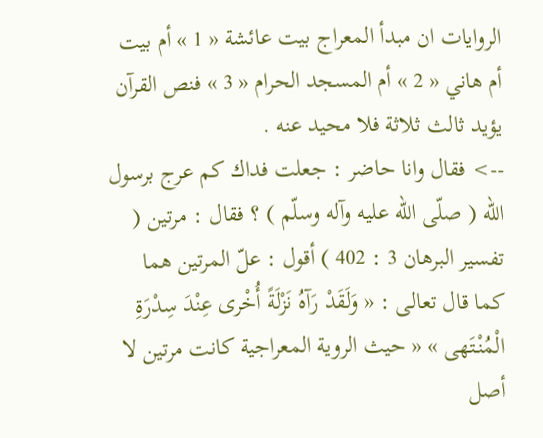الروايات ان مبدأ المعراج بيت عائشة « 1 » أم بيت أم هاني « 2 » أم المسجد الحرام « 3 » فنص القرآن يؤيد ثالث ثلاثة فلا محيد عنه .
--> فقال وانا حاضر : جعلت فداك كم عرج برسول اللّه ( صلّى اللّه عليه وآله وسلّم ) ؟ فقال : مرتين ( تفسير البرهان 3 : 402 ) أقول : علّ المرتين هما كما قال تعالى : « وَلَقَدْ رَآهُ نَزْلَةً أُخْرى عِنْدَ سِدْرَةِ الْمُنْتَهى » « حيث الروية المعراجية كانت مرتين لا أصل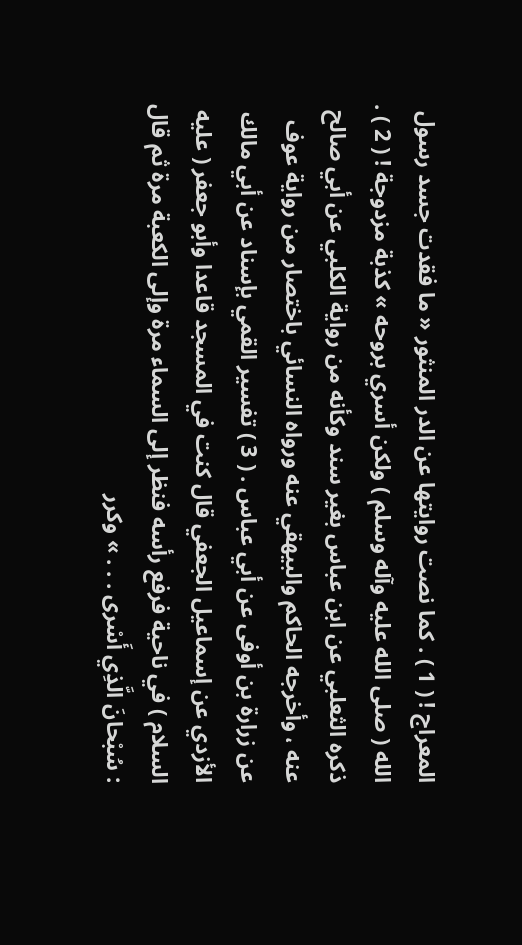المعراج ! ( 1 ) . كما نصت روايتها عن الدر المنثور « ما فقدت جسد رسول الله ( صلى الله عليه وآله وسلم ) ولكن أسري بروحه » كذبة مزدوجة ! ( 2 ) . ذكره الثعلبي عن ابن عباس بغير سند وكأنه من رواية الكلبي عن أبي صالح عنه ، وأخرجه الحاكم والبيهقي عنه ورواه النسائي باختصار من رواية عوف عن زرارة بن أوفى عن أبي عباس . ( 3 ) تفسير القمي بإسناد عن أبي مالك الأزدي عن إسماعيل الجعفي قال كنت في المسجد قاعدا وأبو جعفر ( عليه السلام ) في ناحية فرفع رأسه فنظر إلى السماء مرة وإلى الكعبة مرة ثم قال : سُبْحانَ الَّذِي أَسْرى . . . » وكرر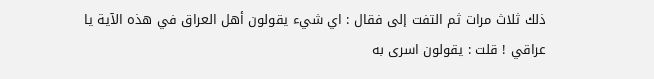ذلك ثلاث مرات ثم التفت إلى فقال : اي شيء يقولون أهل العراق في هذه الآية يا عراقي ! قلت : يقولون اسرى به